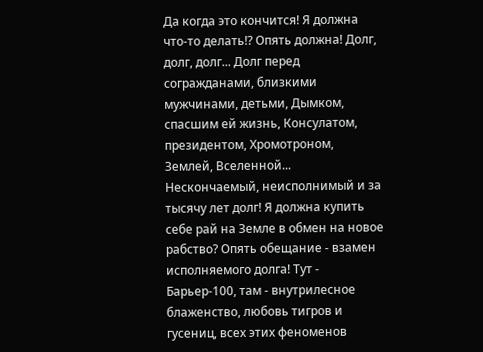Да когда это кончится! Я должна что-то делать!? Опять должна! Долг, долг, долг... Долг перед согражданами, близкими мужчинами, детьми, Дымком, спасшим ей жизнь, Консулатом, президентом, Хромотроном, Землей, Вселенной... Нескончаемый, неисполнимый и за тысячу лет долг! Я должна купить себе рай на Земле в обмен на новое рабство? Опять обещание - взамен исполняемого долга! Тут - Барьер-100, там - внутрилесное блаженство, любовь тигров и гусениц, всех этих феноменов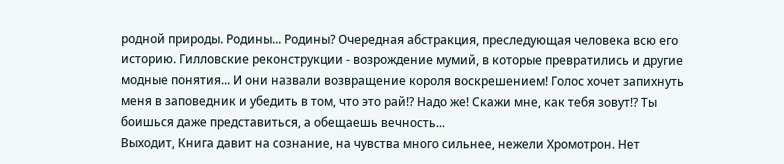родной природы. Родины... Родины? Очередная абстракция, преследующая человека всю его историю. Гилловские реконструкции - возрождение мумий, в которые превратились и другие модные понятия... И они назвали возвращение короля воскрешением! Голос хочет запихнуть меня в заповедник и убедить в том, что это рай!? Надо же! Скажи мне, как тебя зовут!? Ты боишься даже представиться, а обещаешь вечность...
Выходит, Книга давит на сознание, на чувства много сильнее, нежели Хромотрон. Нет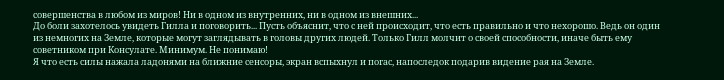совершенства в любом из миров! Ни в одном из внутренних, ни в одном из внешних...
До боли захотелось увидеть Гилла и поговорить... Пусть объяснит, что с ней происходит, что есть правильно и что нехорошо. Ведь он один из немногих на Земле, которые могут заглядывать в головы других людей. Только Гилл молчит о своей способности, иначе быть ему советником при Консулате. Минимум. Не понимаю!
Я что есть силы нажала ладонями на ближние сенсоры, экран вспыхнул и погас, напоследок подарив видение рая на Земле.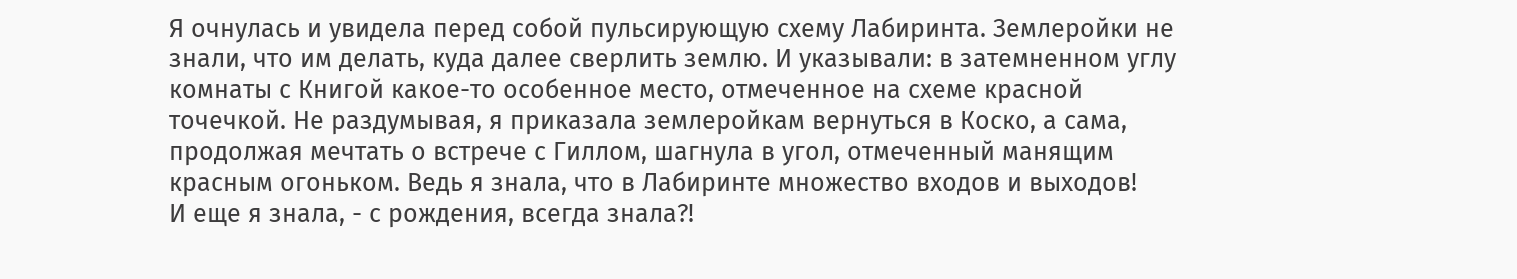Я очнулась и увидела перед собой пульсирующую схему Лабиринта. Землеройки не знали, что им делать, куда далее сверлить землю. И указывали: в затемненном углу комнаты с Книгой какое-то особенное место, отмеченное на схеме красной точечкой. Не раздумывая, я приказала землеройкам вернуться в Коско, а сама, продолжая мечтать о встрече с Гиллом, шагнула в угол, отмеченный манящим красным огоньком. Ведь я знала, что в Лабиринте множество входов и выходов!
И еще я знала, - с рождения, всегда знала?!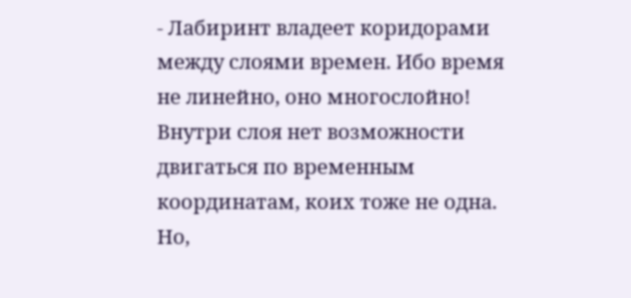- Лабиринт владеет коридорами между слоями времен. Ибо время не линейно, оно многослойно! Внутри слоя нет возможности двигаться по временным координатам, коих тоже не одна. Но,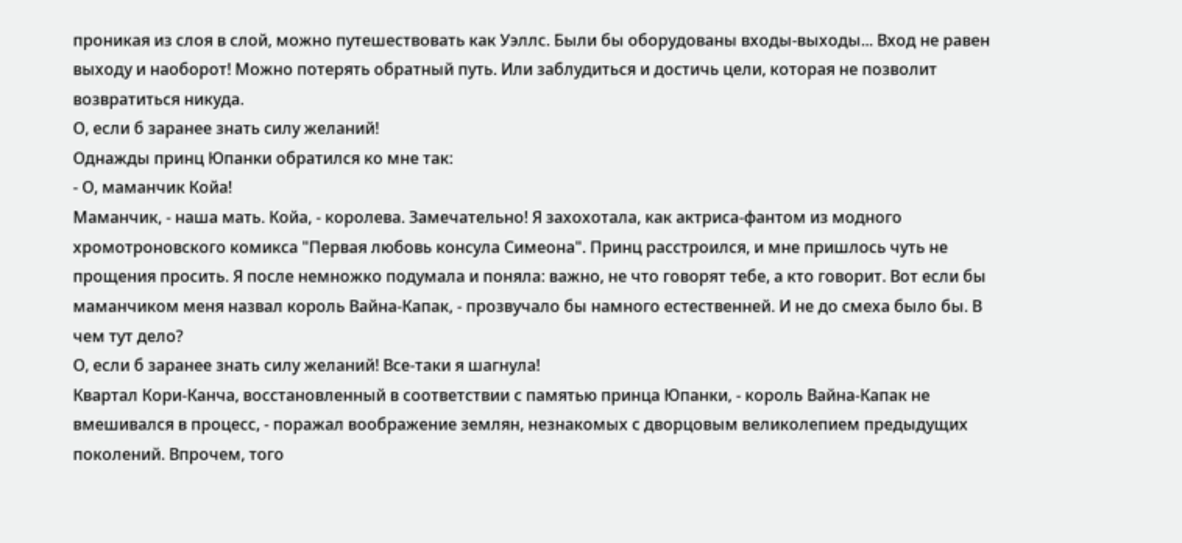проникая из слоя в слой, можно путешествовать как Уэллс. Были бы оборудованы входы-выходы... Вход не равен выходу и наоборот! Можно потерять обратный путь. Или заблудиться и достичь цели, которая не позволит возвратиться никуда.
О, если б заранее знать силу желаний!
Однажды принц Юпанки обратился ко мне так:
- О, маманчик Койа!
Маманчик, - наша мать. Койа, - королева. Замечательно! Я захохотала, как актриса-фантом из модного хромотроновского комикса "Первая любовь консула Симеона". Принц расстроился, и мне пришлось чуть не прощения просить. Я после немножко подумала и поняла: важно, не что говорят тебе, а кто говорит. Вот если бы маманчиком меня назвал король Вайна-Капак, - прозвучало бы намного естественней. И не до смеха было бы. В чем тут дело?
О, если б заранее знать силу желаний! Все-таки я шагнула!
Квартал Кори-Канча, восстановленный в соответствии с памятью принца Юпанки, - король Вайна-Капак не вмешивался в процесс, - поражал воображение землян, незнакомых с дворцовым великолепием предыдущих поколений. Впрочем, того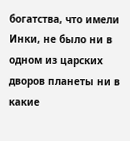богатства, что имели Инки, не было ни в одном из царских дворов планеты ни в какие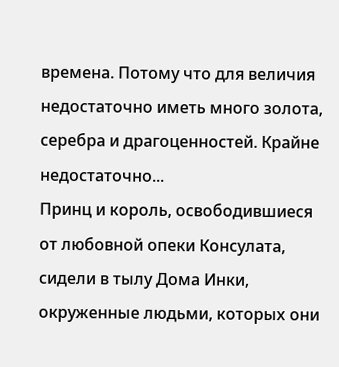времена. Потому что для величия недостаточно иметь много золота, серебра и драгоценностей. Крайне недостаточно...
Принц и король, освободившиеся от любовной опеки Консулата, сидели в тылу Дома Инки, окруженные людьми, которых они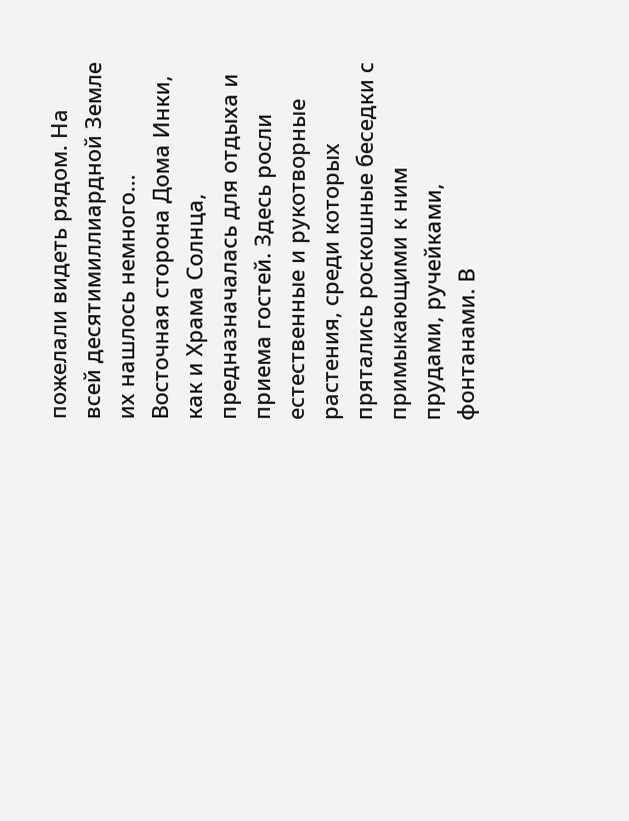пожелали видеть рядом. На всей десятимиллиардной Земле их нашлось немного... Восточная сторона Дома Инки, как и Храма Солнца, предназначалась для отдыха и приема гостей. Здесь росли естественные и рукотворные растения, среди которых прятались роскошные беседки с примыкающими к ним прудами, ручейками, фонтанами. В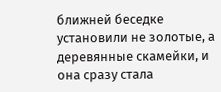ближней беседке установили не золотые, а деревянные скамейки, и она сразу стала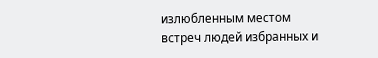излюбленным местом встреч людей избранных и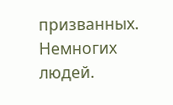призванных. Немногих людей.